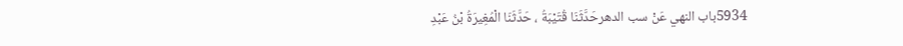5934باب النهي عَنْ سب الدهرحَدَّثَنَا قُتَيْبَةُ ، حَدَّثَنَا الْمُغِيرَةُ بْنُ عَبْدِ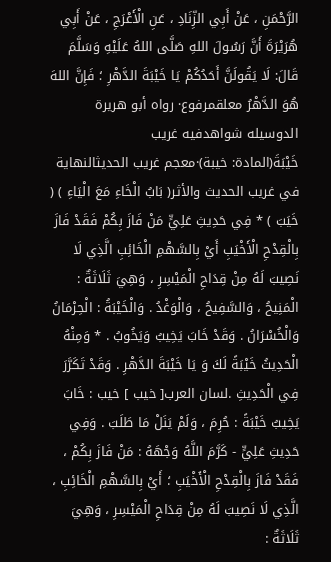الرَّحْمَنِ ، عَنْ أَبِي الزِّنَادِ ، عَنِ الْأَعْرَجِ ، عَنْ أَبِي هُرَيْرَةَ أَنَّ رَسُولَ اللهِ صَلَّى اللهُ عَلَيْهِ وَسَلَّمَ قَالَ: لَا يَقُولَنَّ أَحَدُكُمْ يَا خَيْبَةَ الدَّهْرِ ؛ فَإِنَّ اللهَ هُوَ الدَّهْرُ معلقمرفوع· رواه أبو هريرة الدوسيله شواهدفيه غريب
خَيْبَةَ(المادة: خيبة)·معجم غريب الحديثالنهاية في غريب الحديث والأثر( بَابُ الْخَاءِ مَعَ الْيَاءِ ) ( خَيَبَ ) * فِي حَدِيثِ عَلِيٍّ مَنْ فَازَ بِكُمْ فَقَدْ فَازَ بِالْقِدْحِ الْأَخْيَبِ أَيْ بِالسَّهْمِ الْخَائِبِ الَّذِي لَا نَصِيبَ لَهُ مِنْ قِدَاحِ الْمَيْسِرِ ، وَهِيَ ثَلَاثَةٌ : الْمَنِيحُ ، وَالسَّفِيحُ ، وَالْوَغْدُ . وَالْخَيْبَةُ : الْحِرْمَانُ وَالْخُسْرَانُ . وَقَدْ خَابَ يَخِيبُ وَيَخُوبُ . * وَمِنْهُ الْحَدِيثُ خَيْبَةً لَكَ وَ يَا خَيْبَةَ الدَّهْرِ . وَقَدْ تَكَرَّرَ فِي الْحَدِيثِ .لسان العرب[ خيب ] خيب : خَابَ يَخِيبُ خَيْبَةً : حُرِمَ ، وَلَمْ يَنَلْ مَا طَلَبَ . وَفِي حَدِيثِ عَلِيٍّ - كَرَّمَ اللَّهُ وَجْهَهُ : مَنْ فَازَ بِكُمْ ، فَقَدْ فَازَ بِالْقِدْحِ الْأَخْيَبِ ؛ أَيْ بِالسَّهْمِ الْخَائِبِ ، الَّذِي لَا نَصِيبَ لَهُ مِنْ قِدَاحِ الْمَيْسِرِ ، وَهِيَ ثَلَاثَةٌ :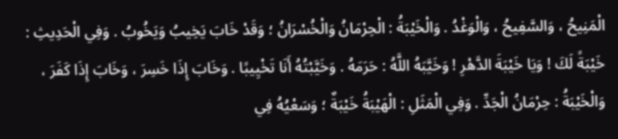الْمَنِيحُ ، وَالسَّفِيحُ ، وَالْوَغْدُ . وَالْخَيْبَةُ : الْحِرْمَانُ وَالْخُسْرَانُ ؛ وَقَدْ خَابَ يَخِيبُ وَيَخُوبُ . وَفِي الْحَدِيثِ : خَيْبَةً لَكَ ! وَيَا خَيْبَةَ الدَّهْرِ ! وَخَيَّبَهُ اللَّهُ : حَرَمَهُ . وَخَيَّبْتُهُ أَنَا تَخْيِيبًا . وَخَابَ إِذَا خَسِرَ ، وَخَابَ إِذَا كَفَرَ ، وَالْخَيْبَةُ : حِرْمَانُ الْجَدِّ . وَفِي الْمَثَلِ : الْهَيْبَةُ خَيْبَةٌ ؛ وَسَعْيُهُ فِي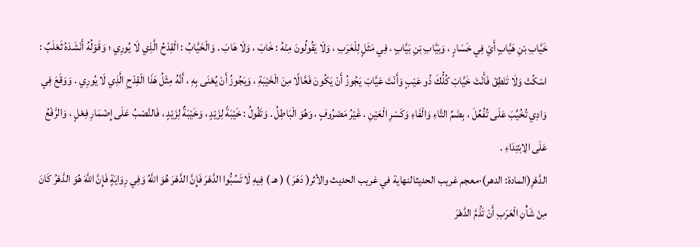خَيَّابِ بْنِ هَيَّابٍ أَيْ فِي خَسَارٍ ، وَبَيَّابِ بْنِ بَيَّابٍ ، فِي مَثَلٍ لِلْعَرَبِ ، وَلَا يَقُولُونَ مِنْهُ : خَابَ ، وَلَا هَابَ . وَالْخَيَّابُ : الْقِدْحُ الَّذِي لَا يُورِي ؛ وَقَوْلُهُ أَنْشَدَهُ ثَعْلَبٌ : اسْكُتْ وَلَا تَنْطِقْ فَأَنْتَ خَيَّابْ كُلُّكَ ذُو عَيْبٍ وَأَنْتَ عَيَّابْ يَجُوزُ أَنْ يَكُونَ فَعَّالًا مِنَ الْخَيْبَةِ ، وَيَجُوزُ أَنْ يُعْنَى بِهِ ، أَنَّهُ مِثْلُ هَذَا الْقِدْحِ الَّذِي لَا يُورِي . وَوَقَعَ فِي وَادِي تُخُيِّبَ عَلَى تُفُعِّلَ ، بِضَمِّ التَّاءِ وَالْفَاءِ وَكَسْرِ الْعَيْنِ ، غَيْرُ مَصْرُوفٍ ، وَهُوَ الْبَاطِلُ . وَتَقُولُ : خَيْبَةً لِزَيْدٍ ، وَخَيْبَةٌ لِزَيْدٍ ، فَالنَّصْبُ عَلَى إِضْمَارِ فِعْلٍ ، وَالرَّفْعُ عَلَى الِابْتِدَاءِ .
الدَّهْرِ(المادة: الدهر)·معجم غريب الحديثالنهاية في غريب الحديث والأثر( دَهَرَ ) ( هـ ) فِيهِ لَا تَسُبُّوا الدَّهْرَ فَإِنَّ الدَّهْرَ هُوَ اللَّهُ وَفِي رِوَايَةٍ فَإِنَّ اللَّهَ هُوَ الدَّهْرُ كَانَ مِنْ شَأْنِ الْعَرَبِ أَنْ تَذُمَّ الدَّهْرَ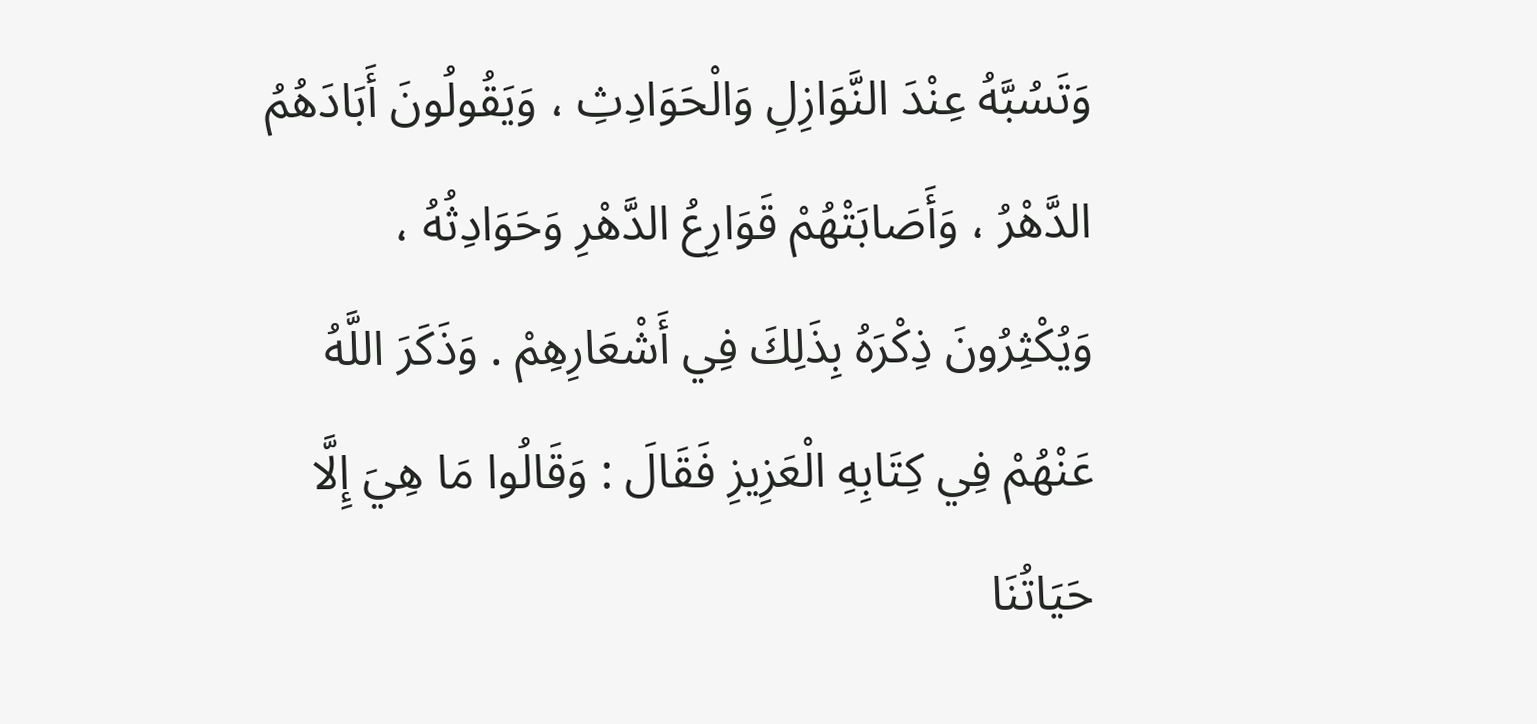وَتَسُبَّهُ عِنْدَ النَّوَازِلِ وَالْحَوَادِثِ ، وَيَقُولُونَ أَبَادَهُمُ الدَّهْرُ ، وَأَصَابَتْهُمْ قَوَارِعُ الدَّهْرِ وَحَوَادِثُهُ ، وَيُكْثِرُونَ ذِكْرَهُ بِذَلِكَ فِي أَشْعَارِهِمْ . وَذَكَرَ اللَّهُ عَنْهُمْ فِي كِتَابِهِ الْعَزِيزِ فَقَالَ : وَقَالُوا مَا هِيَ إِلَّا حَيَاتُنَا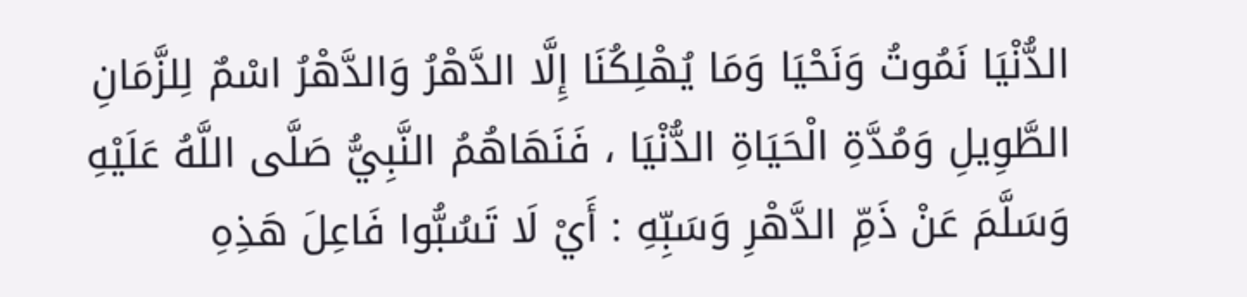الدُّنْيَا نَمُوتُ وَنَحْيَا وَمَا يُهْلِكُنَا إِلَّا الدَّهْرُ وَالدَّهْرُ اسْمٌ لِلزَّمَانِ الطَّوِيلِ وَمُدَّةِ الْحَيَاةِ الدُّنْيَا ، فَنَهَاهُمُ النَّبِيُّ صَلَّى اللَّهُ عَلَيْهِ وَسَلَّمَ عَنْ ذَمِّ الدَّهْرِ وَسَبِّهِ : أَيْ لَا تَسُبُّوا فَاعِلَ هَذِهِ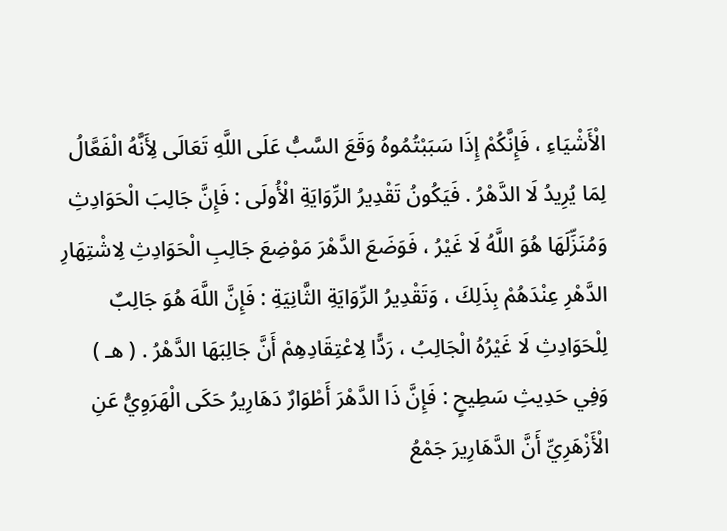الْأَشْيَاءِ ، فَإِنَّكُمْ إِذَا سَبَبْتُمُوهُ وَقَعَ السَّبُّ عَلَى اللَّهِ تَعَالَى لِأَنَّهُ الْفَعَّالُ لِمَا يُرِيدُ لَا الدَّهْرُ . فَيَكُونُ تَقْدِيرُ الرِّوَايَةِ الْأُولَى : فَإِنَّ جَالِبَ الْحَوَادِثِ وَمُنَزِّلَهَا هُوَ اللَّهُ لَا غَيْرُ ، فَوَضَعَ الدَّهْرَ مَوْضِعَ جَالِبِ الْحَوَادِثِ لِاشْتِهَارِ الدَّهْرِ عِنْدَهُمْ بِذَلِكَ ، وَتَقْدِيرُ الرِّوَايَةِ الثَّانِيَةِ : فَإِنَّ اللَّهَ هُوَ جَالِبٌ لِلْحَوَادِثِ لَا غَيْرُهُ الْجَالِبُ ، رَدًّا لِاعْتِقَادِهِمْ أَنَّ جَالِبَهَا الدَّهْرُ . ( هـ ) وَفِي حَدِيثِ سَطِيحٍ : فَإِنَّ ذَا الدَّهْرَ أَطْوَارٌ دَهَارِيرُ حَكَى الْهَرَوِيُّ عَنِ الْأَزْهَرِيِّ أَنَّ الدَّهَارِيرَ جَمْعُ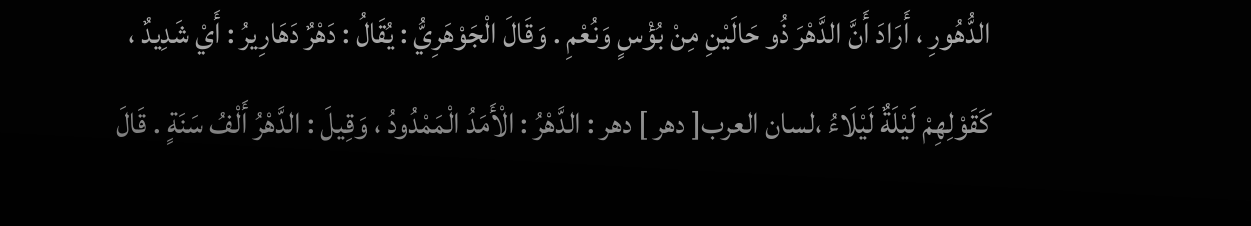الدُّهُورِ ، أَرَادَ أَنَّ الدَّهْرَ ذُو حَالَيْنِ مِنْ بُؤْسٍ وَنُعْمِ . وَقَالَ الْجَوْهَرِيُّ : يُقَالُ : دَهْرٌ دَهَارِيرُ : أَيْ شَدِيدٌ ، كَقَوْلِهِمْ لَيْلَةٌ لَيْلَاءُ ،لسان العرب[ دهر ] دهر : الدَّهْرُ : الْأَمَدُ الْمَمْدُودُ ، وَقِيلَ : الدَّهْرُ أَلْفُ سَنَةٍ . قَالَ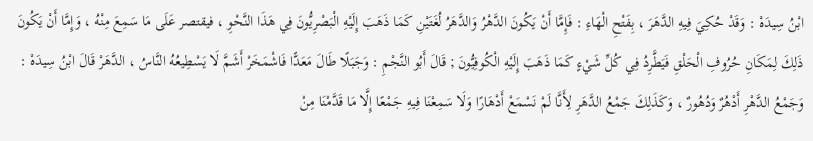ابْنُ سِيدَهْ : وَقَدْ حُكِيَ فِيهِ الدَّهَرَ ، بِفَتْحِ الْهَاءِ : فَإِمَّا أَنْ يَكُونَ الدَّهْرُ وَالدَّهَرُ لُغَتَيْنِ كَمَا ذَهَبَ إِلَيْهِ الْبَصْرِيُّونَ فِي هَذَا النَّحْوِ ، فيقتصر عَلَى مَا سَمِعَ مِنْهُ ، وَإِمَّا أَنْ يَكُونَ ذَلِكَ لِمَكَانِ حُرُوفِ الْحَلْقِ فَيَطَّرِدُ فِي كُلِّ شَيْءٍ كَمَا ذَهَبَ إِلَيْهِ الْكُوفِيُّونَ ; قَالَ أَبُو النَّجْمِ : وَجَبَلًا طَالَ مَعَدًّا فَاشْمَخَرْ أَشَمَّ لَا يَسْطِيعُهُ النَّاسُ ، الدَّهَرْ قَالَ ابْنُ سِيدَهْ : وَجَمْعُ الدَّهْرِ أَدْهُرٌ وَدُهُورٌ ، وَكَذَلِكَ جَمْعُ الدَّهَرِ لِأَنَّا لَمْ نَسْمَعْ أَدْهَارًا وَلَا سَمِعْنَا فِيهِ جَمْعًا إِلَّا مَا قَدَّمْنَا مِنْ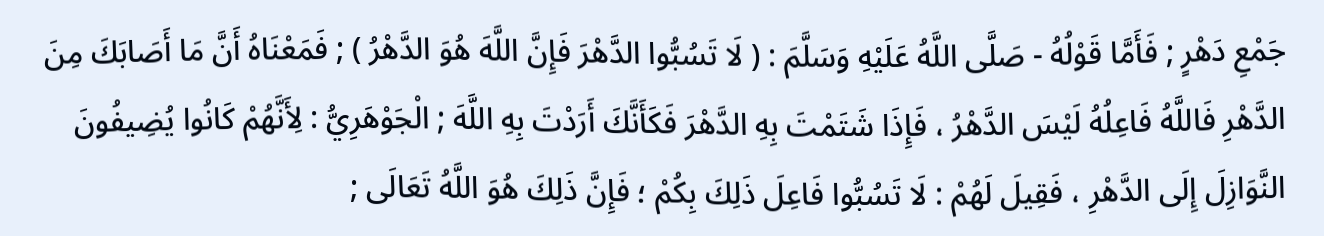جَمْعِ دَهْرٍ ; فَأَمَّا قَوْلُهُ - صَلَّى اللَّهُ عَلَيْهِ وَسَلَّمَ : ( لَا تَسُبُّوا الدَّهْرَ فَإِنَّ اللَّهَ هُوَ الدَّهْرُ ) ; فَمَعْنَاهُ أَنَّ مَا أَصَابَكَ مِنَ الدَّهْرِ فَاللَّهُ فَاعِلُهُ لَيْسَ الدَّهْرُ ، فَإِذَا شَتَمْتَ بِهِ الدَّهْرَ فَكَأَنَّكَ أَرَدْتَ بِهِ اللَّهَ ; الْجَوْهَرِيُّ : لِأَنَّهُمْ كَانُوا يُضِيفُونَ النَّوَازِلَ إِلَى الدَّهْرِ ، فَقِيلَ لَهُمْ : لَا تَسُبُّوا فَاعِلَ ذَلِكَ بِكُمْ ؛ فَإِنَّ ذَلِكَ هُوَ اللَّهُ تَعَالَى ;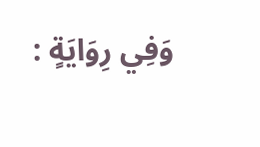وَفِي رِوَايَةٍ :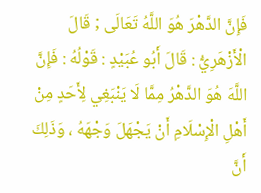فَإِنَّ الدَّهْرَ هُوَ اللَّهُ تَعَالَى ; قَالَ الْأَزْهَرِيُّ : قَالَ أَبُو عُبَيْدٍ : قَوْلُهُ : فَإِنَّ اللَّهَ هُوَ الدَّهْرُ مِمَّا لَا يَنْبَغِي لِأَحَدٍ مِنْ أَهْلِ الْإِسْلَامِ أَنْ يَجْهَلَ وَجْهَهُ ، وَذَلِكَ أَنَّ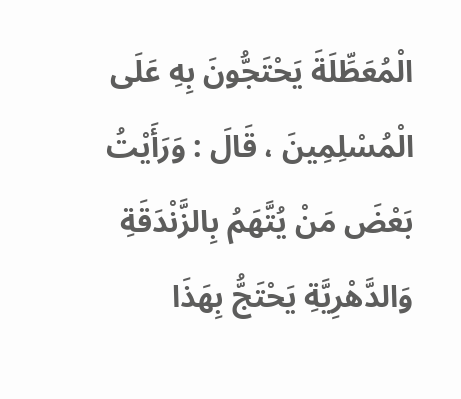الْمُعَطِّلَةَ يَحْتَجُّونَ بِهِ عَلَى الْمُسْلِمِينَ ، قَالَ : وَرَأَيْتُ بَعْضَ مَنْ يُتَّهَمُ بِالزَّنْدَقَةِ وَالدَّهْرِيَّةِ يَحْتَجُّ بِهَذَا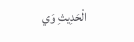الْحَدِيثِ وَي